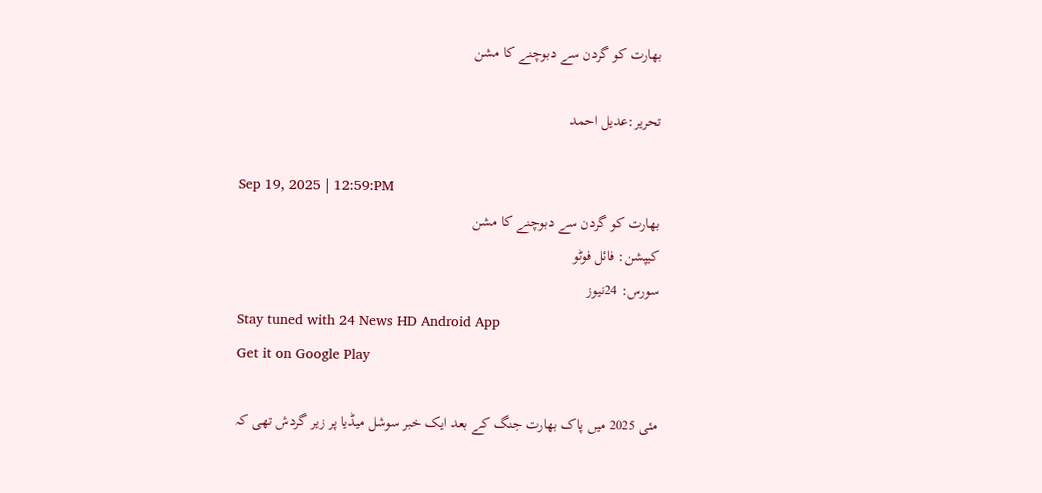بھارت کو گردن سے دبوچنے کا مشن

تحریر:عدیل احمد

Sep 19, 2025 | 12:59:PM
بھارت کو گردن سے دبوچنے کا مشن
کیپشن: فائل فوٹو
سورس: 24نیوز
Stay tuned with 24 News HD Android App
Get it on Google Play

مئی 2025 میں پاک بھارت جنگ کے بعد ایک خبر سوشل میڈیا پر زیر گردش تھی کہ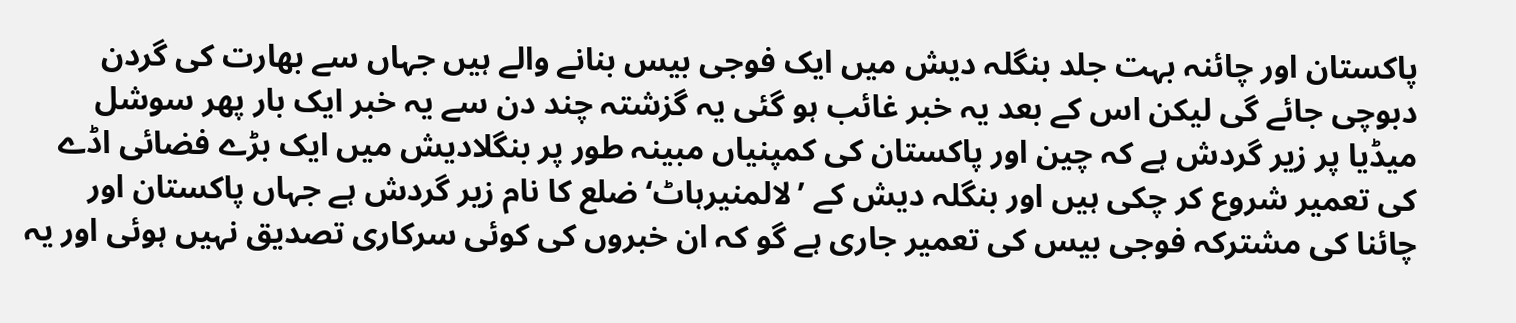پاکستان اور چائنہ بہت جلد بنگلہ دیش میں ایک فوجی بیس بنانے والے ہیں جہاں سے بھارت کی گردن دبوچی جائے گی لیکن اس کے بعد یہ خبر غائب ہو گئی یہ گزشتہ چند دن سے یہ خبر ایک بار پھر سوشل میڈیا پر زیر گردش ہے کہ چین اور پاکستان کی کمپنیاں مبینہ طور پر بنگلادیش میں ایک بڑے فضائی اڈے کی تعمیر شروع کر چکی ہیں اور بنگلہ دیش کے ’لالمنیرہاٹ‘ ضلع کا نام زیر گردش ہے جہاں پاکستان اور چائنا کی مشترکہ فوجی بیس کی تعمیر جاری ہے گو کہ ان خبروں کی کوئی سرکاری تصدیق نہیں ہوئی اور یہ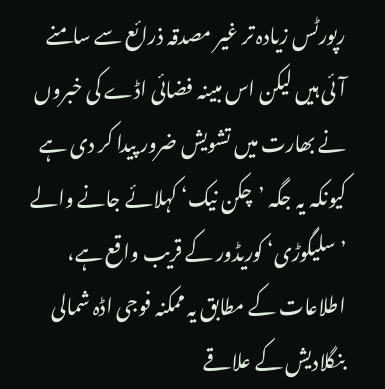رپورٹس زیادہ تر غیر مصدقہ ذرائع سے سامنے آئی ہیں لیکن اس مبینہ فضائی اڈے کی خبروں نے بھارت میں تشویش ضرور پیدا کر دی ہے کیونکہ یہ جگہ ’چکن نیک‘ کہلائے جانے والے ’سلیگوڑی‘ کوریڈور کے قریب واقع ہے، اطلاعات کے مطابق یہ ممکنہ فوجی اڈہ شمالی بنگلادیش کے علاقے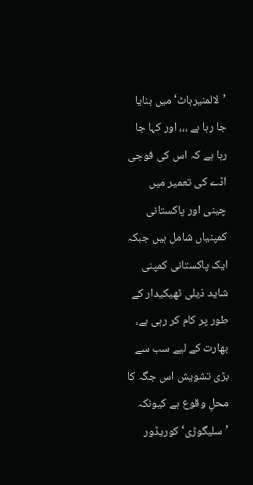’لالمنیرہاٹ‘ میں بنایا جا رہا ہے ،،، اور کہا جا رہا ہے کہ اس کی فوجی اڈے کی تعمیر میں چینی اور پاکستانی کمپنیاں شامل ہیں جبکہ ایک پاکستانی کمپنی شاید ذیلی ٹھیکیدار کے طور پر کام کر رہی ہے، بھارت کے لیے سب سے بڑی تشویش اس جگہ کا محلِ وقوع ہے کیونکہ ’سلیگوڑی‘ کوریڈور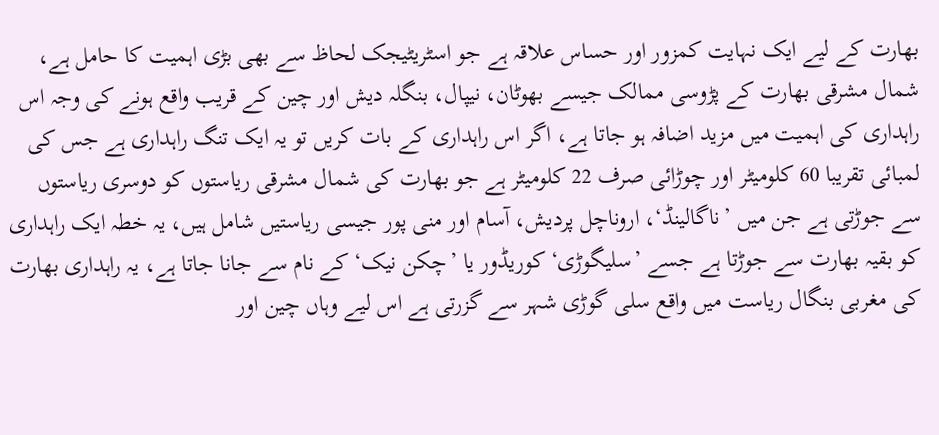بھارت کے لیے ایک نہایت کمزور اور حساس علاقہ ہے جو اسٹریٹیجک لحاظ سے بھی بڑی اہمیت کا حامل ہے، شمال مشرقی بھارت کے پڑوسی ممالک جیسے بھوٹان، نیپال، بنگلہ دیش اور چین کے قریب واقع ہونے کی وجہ اس راہداری کی اہمیت میں مزید اضافہ ہو جاتا ہے، اگر اس راہداری کے بات کریں تو یہ ایک تنگ راہداری ہے جس کی لمبائی تقریبا 60 کلومیٹر اور چوڑائی صرف 22 کلومیٹر ہے جو بھارت کی شمال مشرقی ریاستوں کو دوسری ریاستوں سے جوڑتی ہے جن میں ’ناگالینڈ‘، اروناچل پردیش، آسام اور منی پور جیسی ریاستیں شامل ہیں، یہ خطہ ایک راہداری کو بقیہ بھارت سے جوڑتا ہے جسے ’سلیگوڑی‘ کوریڈور یا ’چکن نیک‘ کے نام سے جانا جاتا ہے، یہ راہداری بھارت کی مغربی بنگال ریاست میں واقع سلی گوڑی شہر سے گزرتی ہے اس لیے وہاں چین اور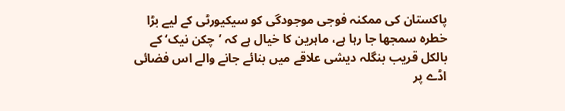پاکستان کی ممکنہ فوجی موجودگی کو سیکیورٹی کے لیے بڑا خطرہ سمجھا جا رہا ہے، ماہرین کا خیال ہے کہ ’چکن نیک‘ کے بالکل قریب بنگلہ دیشی علاقے میں بنائے جانے والے اس فضائی اڈے پر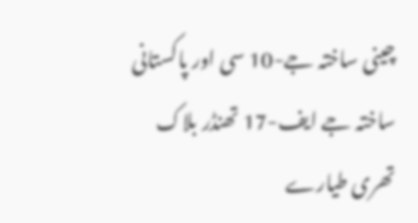چینی ساختہ جے-10 سی اور پاکستانی ساختہ جے ایف-17 تھنڈر بلاک تھری طیارے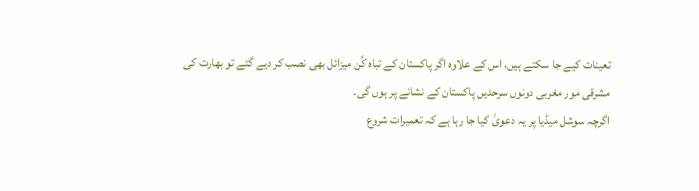تعینات کیے جا سکتے ہیں، اس کے علاوہ اگر پاکستان کے تباہ کُن میزائل بھی نصب کر دیے گئے تو بھارت کی مشرقی مور مغربی دونوں سرحدیں پاکستان کے نشانے پر ہوں گی۔
اگرچہ سوشل میڈیا پر یہ دعویٰ کیا جا رہا ہے کہ تعمیرات شروع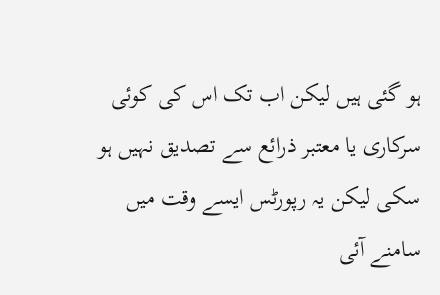ہو گئی ہیں لیکن اب تک اس کی کوئی سرکاری یا معتبر ذرائع سے تصدیق نہیں ہو سکی لیکن یہ رپورٹس ایسے وقت میں سامنے آئی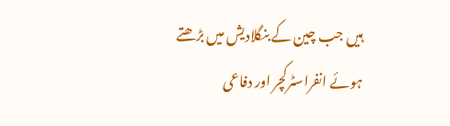ہیں جب چین کے بنگلادیش میں بڑھتے ہوئے انفراسٹرکچر اور دفاعی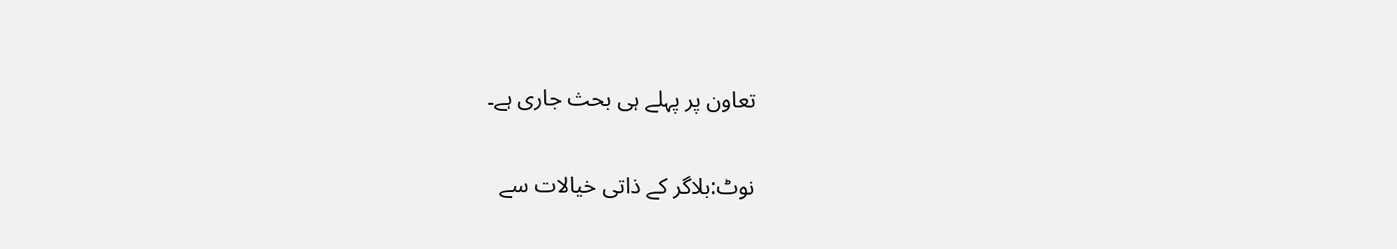تعاون پر پہلے ہی بحث جاری ہے۔

نوٹ:بلاگر کے ذاتی خیالات سے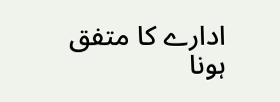ادارے کا متفق ہونا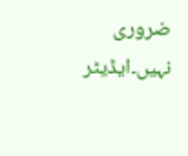ضروری نہیں۔ایڈیٹر